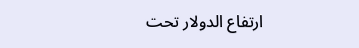ارتفاع الدولار تحت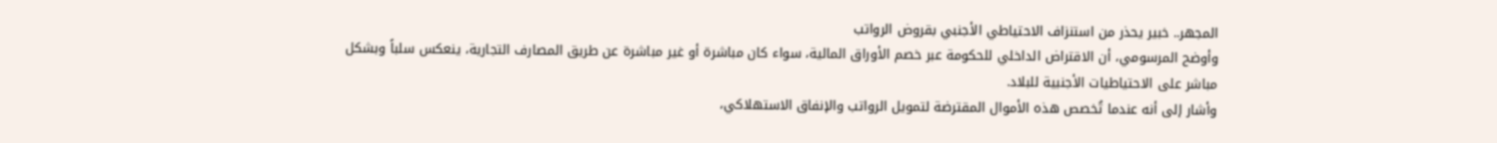المجهر.. خبير يحذر من استنزاف الاحتياطي الأجنبي بقروض الرواتب
وأوضح المرسومي، أن الاقتراض الداخلي للحكومة عبر خصم الأوراق المالية، سواء كان مباشرة أو غير مباشرة عن طريق المصارف التجارية، ينعكس سلباً وبشكل مباشر على الاحتياطيات الأجنبية للبلاد.
وأشار إلى أنه عندما تُخصص هذه الأموال المقترضة لتمويل الرواتب والإنفاق الاستهلاكي،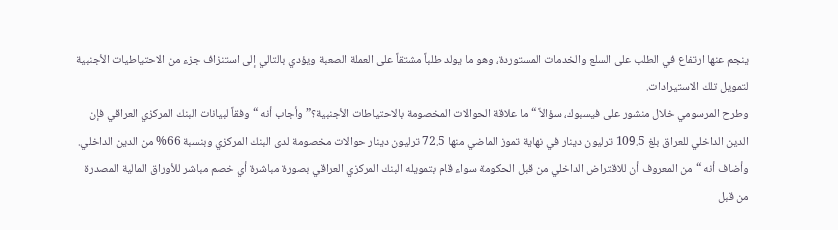ينجم عنها ارتفاع في الطلب على السلع والخدمات المستوردة، وهو ما يولد طلباً مشتقاً على العملة الصعبة ويؤدي بالتالي إلى استنزاف جزء من الاحتياطيات الأجنبية لتمويل تلك الاستيرادات.
وطرح المرسومي خلال منشور على فيسبوك، سؤالاً “ما علاقة الحوالات المخصومة بالاحتياطات الأجنبية؟” وأجاب أنه “وفقاً لبيانات البنك المركزي العراقي فإن الدين الداخلي للعراق بلغ 109.5 ترليون دينار في نهاية تموز الماضي منها 72.5 ترليون دينار حوالات مخصومة لدى البنك المركزي وبنسبة 66% من الدين الداخلي.
وأضاف أنه “من المعروف أن للاقتراض الداخلي من قبل الحكومة سواء قام بتمويله البنك المركزي العراقي بصورة مباشرة أي خصم مباشر للأوراق المالية المصدرة من قبل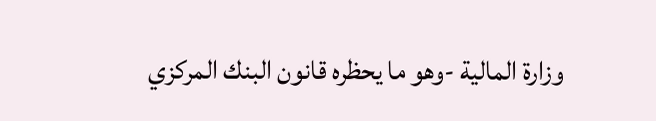وزارة المالية -وهو ما يحظره قانون البنك المركزي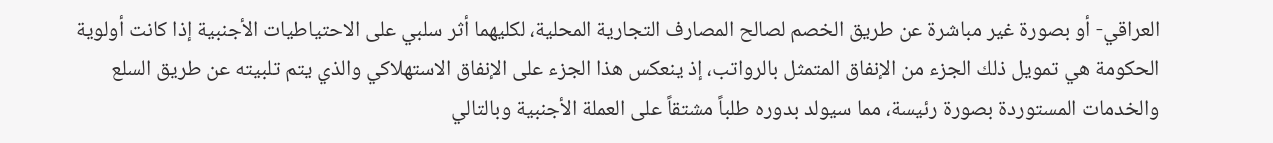العراقي- أو بصورة غير مباشرة عن طريق الخصم لصالح المصارف التجارية المحلية، لكليهما أثر سلبي على الاحتياطيات الأجنبية إذا كانت أولوية الحكومة هي تمويل ذلك الجزء من الإنفاق المتمثل بالرواتب، إذ ينعكس هذا الجزء على الإنفاق الاستهلاكي والذي يتم تلبيته عن طريق السلع والخدمات المستوردة بصورة رئيسة، مما سيولد بدوره طلباً مشتقاً على العملة الأجنبية وبالتالي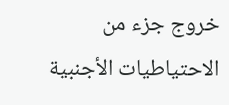خروج جزء من الاحتياطيات الأجنبية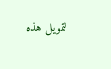لتمويل هذه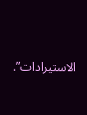الاستيرادات”.